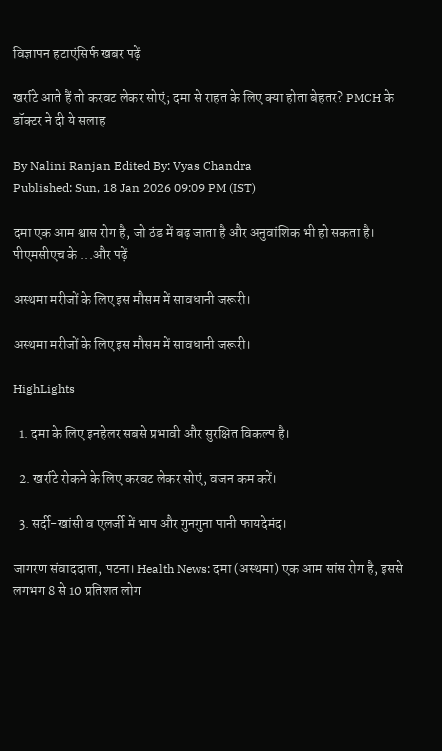विज्ञापन हटाएंसिर्फ खबर पढ़ें

खर्राटे आते हैं तो करवट लेकर सोएं; दमा से राहत के ल‍िए क्‍या होता बेहतर? PMCH के डॉक्‍टर ने दी ये सलाह

By Nalini Ranjan Edited By: Vyas Chandra
Published: Sun, 18 Jan 2026 09:09 PM (IST)

दमा एक आम श्वास रोग है, जो ठंड में बढ़ जाता है और अनुवांशिक भी हो सकता है। पीएमसीएच के ...और पढ़ें

अस्‍थमा मरीजों के लिए इस मौसम में सावधानी जरूरी।

अस्‍थमा मरीजों के लिए इस मौसम में सावधानी जरूरी।

HighLights

  1. दमा के लिए इनहेलर सबसे प्रभावी और सुरक्षित विकल्प है।

  2. खर्राटे रोकने के लिए करवट लेकर सोएं, वजन कम करें।

  3. सर्दी-खांसी व एलर्जी में भाप और गुनगुना पानी फायदेमंद।

जागरण संवाददाता, पटना। Health News: दमा (अस्थमा) एक आम सांस रोग है, इससे लगभग 8 से 10 प्रतिशत लोग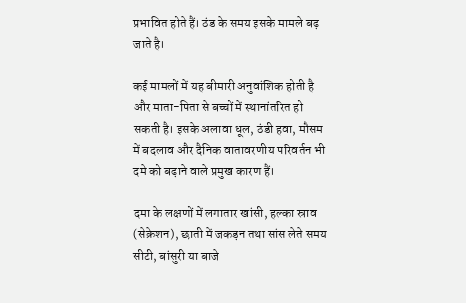प्रभावित होते हैं। ठंड के समय इसके मामले बढ़ जाते है।

कई मामलों में यह बीमारी अनुवांशिक होती है और माता-पिता से बच्चों में स्थानांतरित हो सकती है। इसके अलावा धूल, ठंडी हवा, मौसम में बदलाव और दैनिक वातावरणीय परिवर्तन भी दमे को बढ़ाने वाले प्रमुख कारण हैं।

दमा के लक्षणों में लगातार खांसी, हल्का स्राव (सेक्रेशन), छाती में जकड़न तथा सांस लेते समय सीटी, बांसुरी या बाजे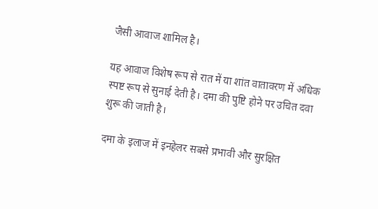जैसी आवाज शामिल है।

यह आवाज विशेष रूप से रात में या शांत वातावरण में अधिक स्पष्ट रूप से सुनाई देती है। दमा की पुष्टि होने पर उचित दवा शुरू की जाती है।

दमा के इलाज में इनहेलर सबसे प्रभावी और सुरक्षित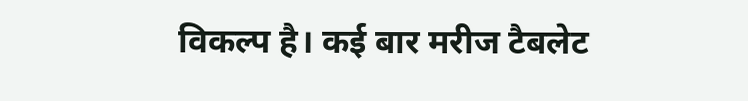विकल्प है। कई बार मरीज टैबलेट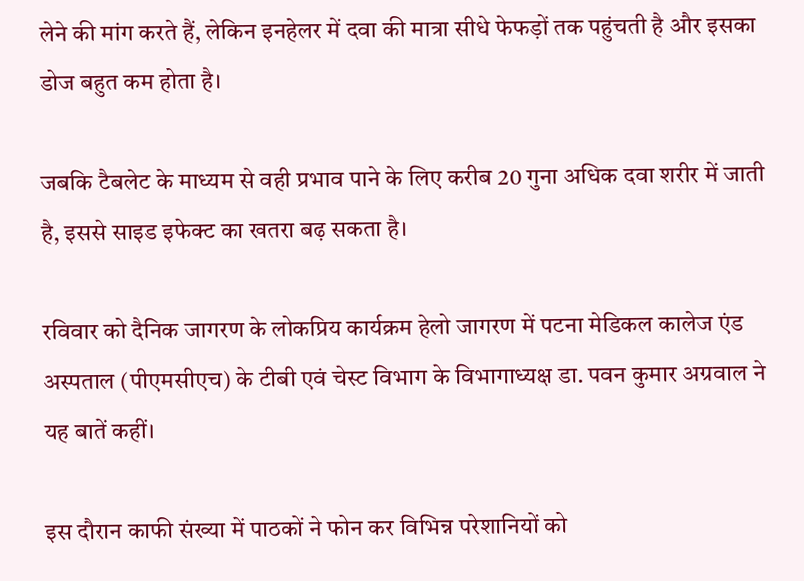लेने की मांग करते हैं, लेकिन इनहेलर में दवा की मात्रा सीधे फेफड़ों तक पहुंचती है और इसका डोज बहुत कम होता है।

जबकि टैबलेट के माध्यम से वही प्रभाव पाने के लिए करीब 20 गुना अधिक दवा शरीर में जाती है, इससे साइड इफेक्ट का खतरा बढ़ सकता है।

रविवार को दैनिक जागरण के लोकप्रिय कार्यक्रम हेलो जागरण में पटना मेडिकल कालेज एंड अस्पताल (पीएमसीएच) के टीबी एवं चेस्ट विभाग के विभागाध्यक्ष डा. पवन कुमार अग्रवाल ने यह बातें कहीं।

इस दौरान काफी संख्या में पाठकों ने फोन कर विभिन्न परेशानियों को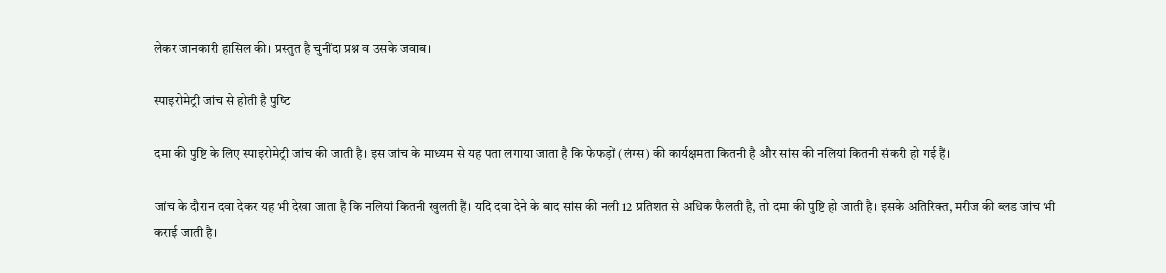लेकर जानकारी हासिल की। प्रस्तुत है चुनींदा प्रश्न व उसके जवाब।

स्पाइरोमेट्री जांच से होती है पुष्‍ट‍ि

दमा की पुष्टि के लिए स्पाइरोमेट्री जांच की जाती है। इस जांच के माध्यम से यह पता लगाया जाता है कि फेफड़ों (लंग्स) की कार्यक्षमता कितनी है और सांस की नलियां कितनी संकरी हो गई हैं।

जांच के दौरान दवा देकर यह भी देखा जाता है कि नलियां कितनी खुलती हैं। यदि दवा देने के बाद सांस की नली 12 प्रतिशत से अधिक फैलती है, तो दमा की पुष्टि हो जाती है। इसके अतिरिक्त, मरीज की ब्लड जांच भी कराई जाती है।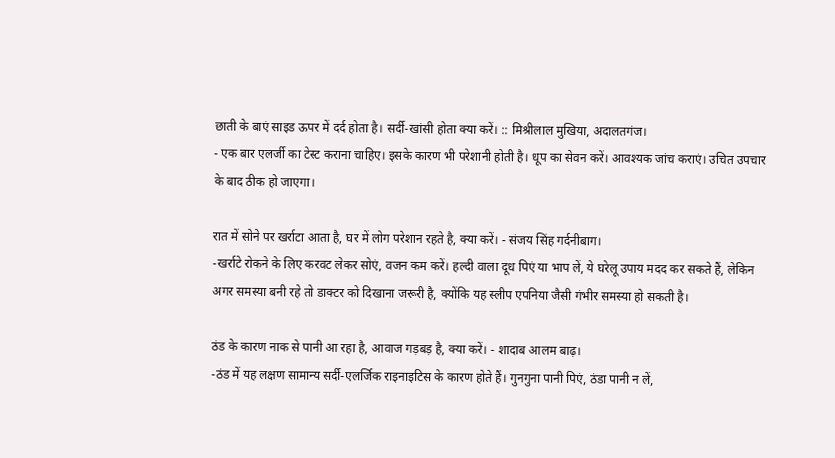छाती के बाएं साइड ऊपर में दर्द होता है। सर्दी-खांसी होता क्या करें। :: मिश्रीलाल मुखिया, अदालतगंज।
- एक बार एलर्जी का टेस्ट कराना चाहिए। इसके कारण भी परेशानी होती है। धूप का सेवन करें। आवश्यक जांच कराएं। उचित उपचार के बाद ठीक हो जाएगा।

रात में सोने पर खर्राटा आता है, घर में लोग परेशान रहते है, क्या करें। - संजय सिंह गर्दनीबाग।
-खर्राटे रोकने के लिए करवट लेकर सोएं, वजन कम करें। हल्दी वाला दूध पिएं या भाप लें, ये घरेलू उपाय मदद कर सकते हैं, लेकिन अगर समस्या बनी रहे तो डाक्टर को दिखाना जरूरी है, क्योंकि यह स्लीप एपनिया जैसी गंभीर समस्या हो सकती है।

ठंड के कारण नाक से पानी आ रहा है, आवाज गड़बड़ है, क्या करें। - शादाब आलम बाढ़।
-ठंड में यह लक्षण सामान्य सर्दी-एलर्जिक राइनाइटिस के कारण होते हैं। गुनगुना पानी पिएं, ठंडा पानी न लें,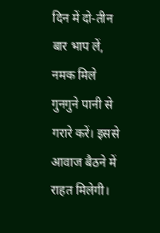दिन में दो-तीन बार भाप लें, नमक मिले गुनगुने पानी से गरारे करें। इससे आवाज बैठने में राहत मिलेगी।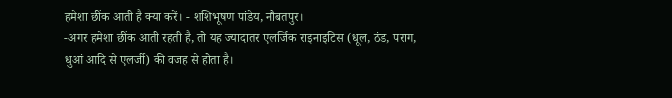हमेशा छींक आती है क्या करें। - शशिभूषण पांडेय, नौबतपुर।
-अगर हमेशा छींक आती रहती है, तो यह ज्यादातर एलर्जिक राइनाइटिस (धूल, ठंड, पराग, धुआं आदि से एलर्जी) की वजह से होता है।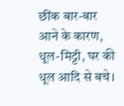छींक बार-बार आने के कारण, धूल-मिट्टी, घर की धूल आदि से बचे।